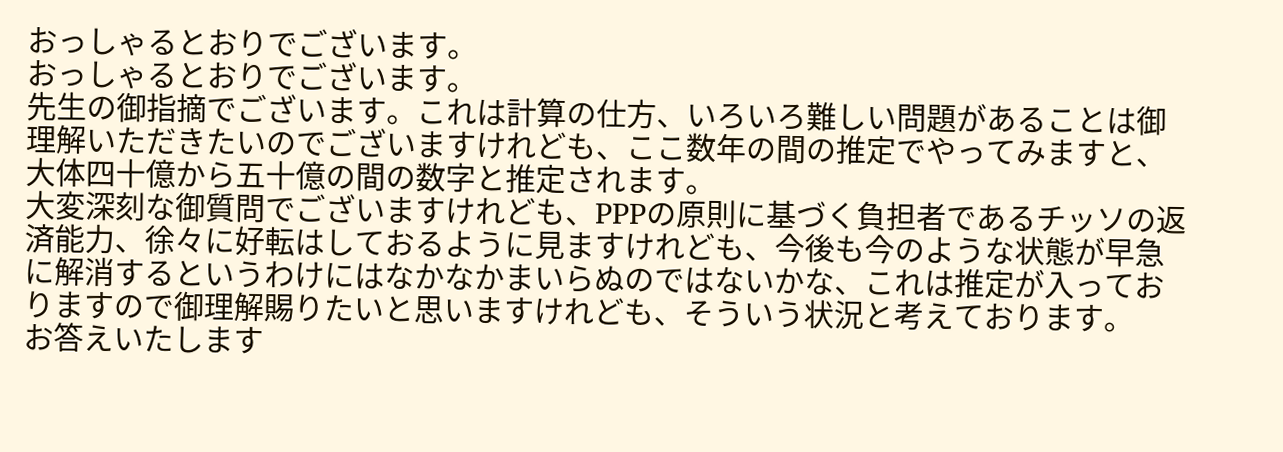おっしゃるとおりでございます。
おっしゃるとおりでございます。
先生の御指摘でございます。これは計算の仕方、いろいろ難しい問題があることは御理解いただきたいのでございますけれども、ここ数年の間の推定でやってみますと、大体四十億から五十億の間の数字と推定されます。
大変深刻な御質問でございますけれども、PPPの原則に基づく負担者であるチッソの返済能力、徐々に好転はしておるように見ますけれども、今後も今のような状態が早急に解消するというわけにはなかなかまいらぬのではないかな、これは推定が入っておりますので御理解賜りたいと思いますけれども、そういう状況と考えております。
お答えいたします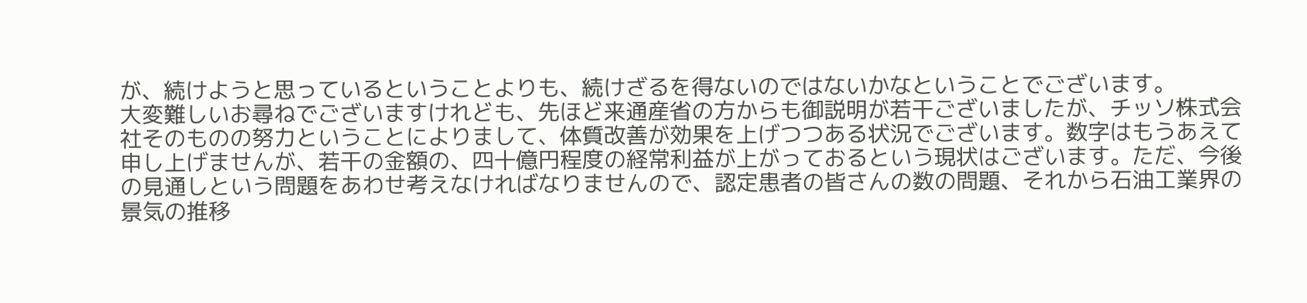が、続けようと思っているということよりも、続けざるを得ないのではないかなということでございます。
大変難しいお尋ねでございますけれども、先ほど来通産省の方からも御説明が若干ございましたが、チッソ株式会社そのものの努力ということによりまして、体質改善が効果を上げつつある状況でございます。数字はもうあえて申し上げませんが、若干の金額の、四十億円程度の経常利益が上がっておるという現状はございます。ただ、今後の見通しという問題をあわせ考えなければなりませんので、認定患者の皆さんの数の問題、それから石油工業界の景気の推移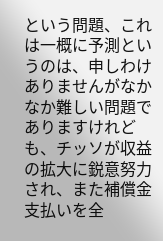という問題、これは一概に予測というのは、申しわけありませんがなかなか難しい問題でありますけれども、チッソが収益の拡大に鋭意努力され、また補償金支払いを全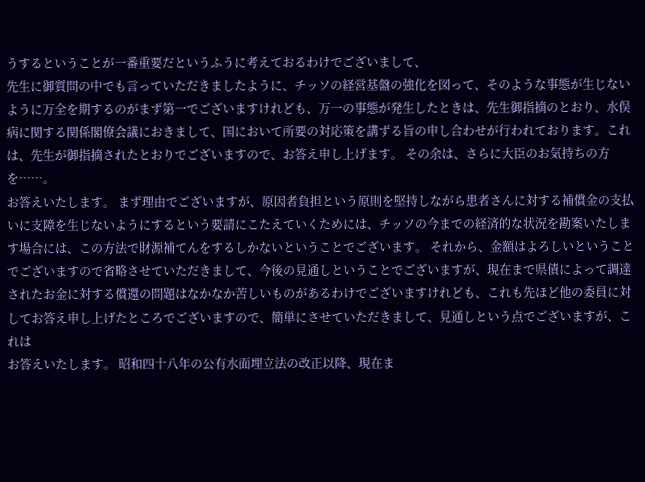うするということが一番重要だというふうに考えておるわけでございまして、
先生に御質問の中でも言っていただきましたように、チッソの経営基盤の強化を図って、そのような事態が生じないように万全を期するのがまず第一でございますけれども、万一の事態が発生したときは、先生御指摘のとおり、水俣病に関する関係閣僚会議におきまして、国において所要の対応策を講ずる旨の申し合わせが行われております。これは、先生が御指摘されたとおりでございますので、お答え申し上げます。 その余は、さらに大臣のお気持ちの方を……。
お答えいたします。 まず理由でございますが、原因者負担という原則を堅持しながら患者さんに対する補償金の支払いに支障を生じないようにするという要請にこたえていくためには、チッソの今までの経済的な状況を勘案いたします場合には、この方法で財源補てんをするしかないということでございます。 それから、金額はよろしいということでございますので省略させていただきまして、今後の見通しということでございますが、現在まで県債によって調達されたお金に対する償還の問題はなかなか苦しいものがあるわけでございますけれども、これも先ほど他の委員に対してお答え申し上げたところでございますので、簡単にさせていただきまして、見通しという点でございますが、これは
お答えいたします。 昭和四十八年の公有水面埋立法の改正以降、現在ま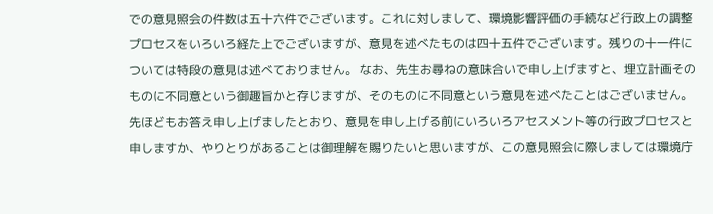での意見照会の件数は五十六件でございます。これに対しまして、環境影響評価の手続など行政上の調整プロセスをいろいろ経た上でございますが、意見を述べたものは四十五件でございます。残りの十一件については特段の意見は述べておりません。 なお、先生お尋ねの意味合いで申し上げますと、埋立計画そのものに不同意という御趣旨かと存じますが、そのものに不同意という意見を述べたことはございません。
先ほどもお答え申し上げましたとおり、意見を申し上げる前にいろいろアセスメント等の行政プロセスと申しますか、やりとりがあることは御理解を賜りたいと思いますが、この意見照会に際しましては環境庁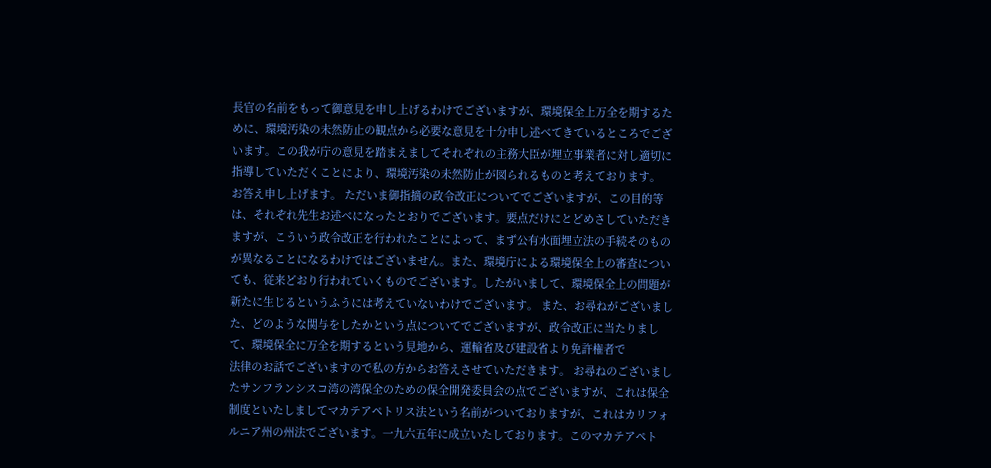長官の名前をもって御意見を申し上げるわけでございますが、環境保全上万全を期するために、環境汚染の未然防止の観点から必要な意見を十分申し述べてきているところでございます。この我が庁の意見を踏まえましてそれぞれの主務大臣が埋立事業者に対し適切に指導していただくことにより、環境汚染の未然防止が図られるものと考えております。
お答え申し上げます。 ただいま御指摘の政令改正についてでございますが、この目的等は、それぞれ先生お述べになったとおりでございます。要点だけにとどめさしていただきますが、こういう政令改正を行われたことによって、まず公有水面埋立法の手続そのものが異なることになるわけではございません。また、環境庁による環境保全上の審査についても、従来どおり行われていくものでございます。したがいまして、環境保全上の問題が新たに生じるというふうには考えていないわけでございます。 また、お尋ねがございました、どのような関与をしたかという点についてでございますが、政令改正に当たりまして、環境保全に万全を期するという見地から、運輸省及び建設省より免許権者で
法律のお話でございますので私の方からお答えさせていただきます。 お尋ねのございましたサンフランシスコ湾の湾保全のための保全開発委員会の点でございますが、これは保全制度といたしましてマカテアペトリス法という名前がついておりますが、これはカリフォルニア州の州法でございます。一九六五年に成立いたしております。このマカテアペト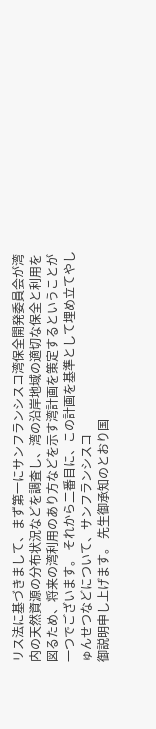リス法に基づきまして、まず第一にサンフランシスコ湾保全開発委員会が湾内の天然資源の分布状況などを調査し、湾の沿岸地域の適切な保全と利用を図るため、将来の湾利用のあり方などを示す湾計画を策定するということが一つでございます。 それから二番目に、この計画を基準として埋め立てやしゅんせつなどについて、サンフランシスコ
御説明申し上げます。 先生御承知のとおり国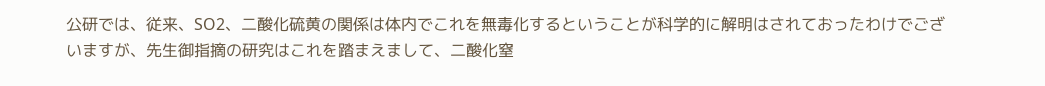公研では、従来、SO2、二酸化硫黄の関係は体内でこれを無毒化するということが科学的に解明はされておったわけでございますが、先生御指摘の研究はこれを踏まえまして、二酸化窒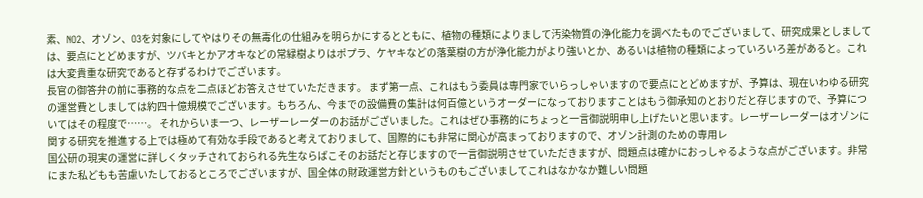素、NO2、オゾン、O3を対象にしてやはりその無毒化の仕組みを明らかにするとともに、植物の種類によりまして汚染物質の浄化能力を調べたものでございまして、研究成果としましては、要点にとどめますが、ツバキとかアオキなどの常緑樹よりはポプラ、ケヤキなどの落葉樹の方が浄化能力がより強いとか、あるいは植物の種類によっていろいろ差があると。これは大変貴重な研究であると存ずるわけでございます。
長官の御答弁の前に事務的な点を二点ほどお答えさせていただきます。 まず第一点、これはもう委員は専門家でいらっしゃいますので要点にとどめますが、予算は、現在いわゆる研究の運営費としましては約四十億規模でございます。もちろん、今までの設備費の集計は何百億というオーダーになっておりますことはもう御承知のとおりだと存じますので、予算についてはその程度で……。 それからいま一つ、レーザーレーダーのお話がございました。これはぜひ事務的にちょっと一言御説明申し上げたいと思います。レーザーレーダーはオゾンに関する研究を推進する上では極めて有効な手段であると考えておりまして、国際的にも非常に関心が高まっておりますので、オゾン計測のための専用レ
国公研の現実の運営に詳しくタッチされておられる先生ならばこそのお話だと存じますので一言御説明させていただきますが、問題点は確かにおっしゃるような点がございます。非常にまた私どもも苦慮いたしておるところでございますが、国全体の財政運営方針というものもございましてこれはなかなか難しい問題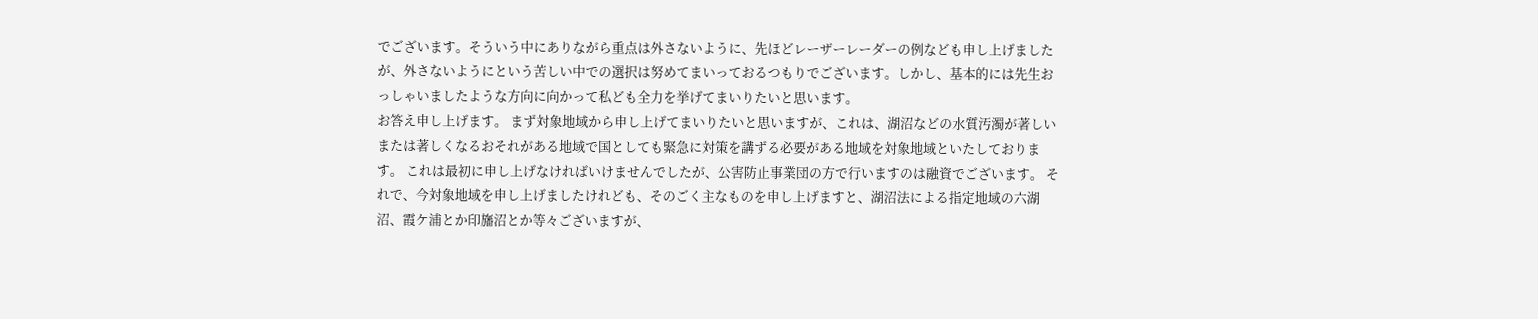でございます。そういう中にありながら重点は外さないように、先ほどレーザーレーダーの例なども申し上げましたが、外さないようにという苦しい中での選択は努めてまいっておるつもりでございます。しかし、基本的には先生おっしゃいましたような方向に向かって私ども全力を挙げてまいりたいと思います。
お答え申し上げます。 まず対象地域から申し上げてまいりたいと思いますが、これは、湖沼などの水質汚濁が著しいまたは著しくなるおそれがある地域で国としても緊急に対策を講ずる必要がある地域を対象地域といたしております。 これは最初に申し上げなければいけませんでしたが、公害防止事業団の方で行いますのは融資でございます。 それで、今対象地域を申し上げましたけれども、そのごく主なものを申し上げますと、湖沼法による指定地域の六湖沼、霞ケ浦とか印旛沼とか等々ございますが、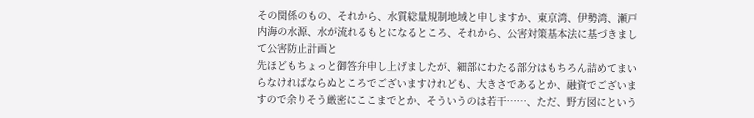その関係のもの、それから、水質総量規制地域と申しますか、東京湾、伊勢湾、瀬戸内海の水源、水が流れるもとになるところ、それから、公害対策基本法に基づきまして公害防止計画と
先ほどもちょっと御答弁申し上げましたが、細部にわたる部分はもちろん詰めてまいらなければならぬところでございますけれども、大きさであるとか、融資でございますので余りそう厳密にここまでとか、そういうのは若干……、ただ、野方図にという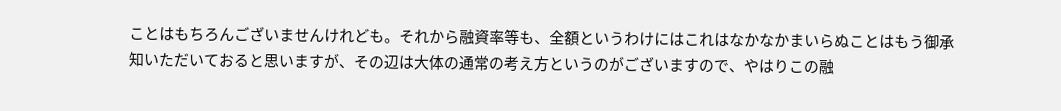ことはもちろんございませんけれども。それから融資率等も、全額というわけにはこれはなかなかまいらぬことはもう御承知いただいておると思いますが、その辺は大体の通常の考え方というのがございますので、やはりこの融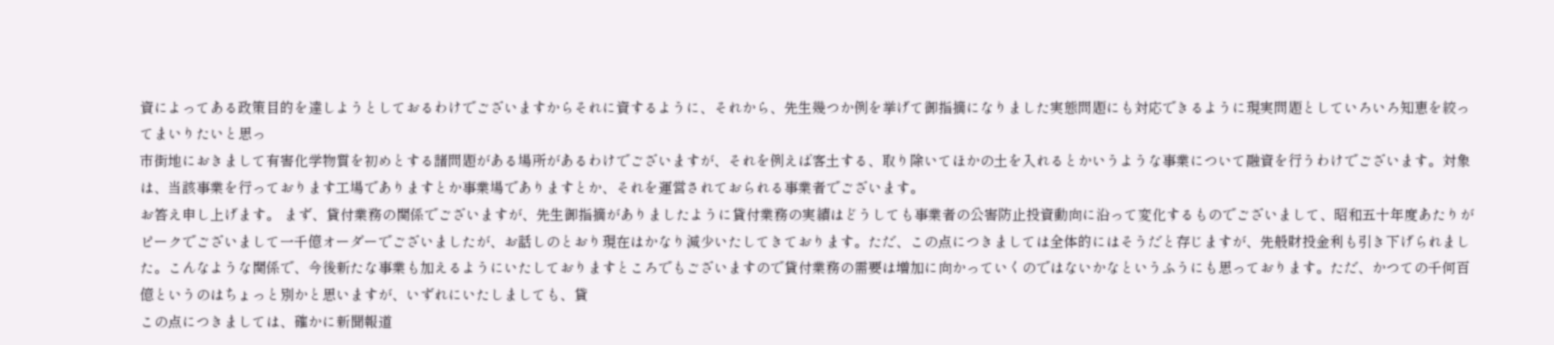資によってある政策目的を達しようとしておるわけでございますからそれに資するように、それから、先生幾つか例を挙げて御指摘になりました実態問題にも対応できるように現実問題としていろいろ知恵を絞ってまいりたいと思っ
市街地におきまして有害化学物質を初めとする諸問題がある場所があるわけでございますが、それを例えば客土する、取り除いてほかの土を入れるとかいうような事業について融資を行うわけでございます。対象は、当該事業を行っております工場でありますとか事業場でありますとか、それを運営されておられる事業者でございます。
お答え申し上げます。 まず、貸付業務の関係でございますが、先生御指摘がありましたように貸付業務の実績はどうしても事業者の公害防止投資動向に沿って変化するものでございまして、昭和五十年度あたりがピークでございまして一千億オーダーでございましたが、お話しのとおり現在はかなり減少いたしてきております。ただ、この点につきましては全体的にはそうだと存じますが、先般財投金利も引き下げられました。こんなような関係で、今後新たな事業も加えるようにいたしておりますところでもございますので貸付業務の需要は増加に向かっていくのではないかなというふうにも思っております。ただ、かつての千何百億というのはちょっと別かと思いますが、いずれにいたしましても、貸
この点につきましては、確かに新聞報道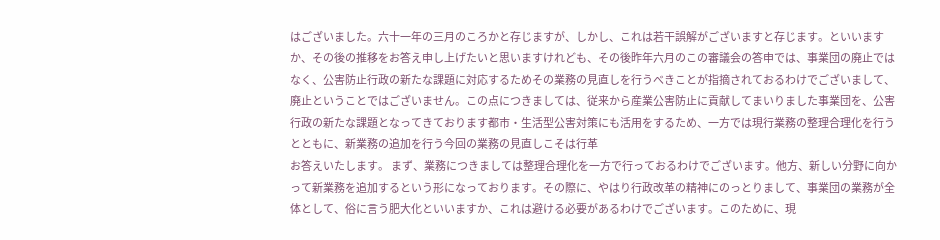はございました。六十一年の三月のころかと存じますが、しかし、これは若干誤解がございますと存じます。といいますか、その後の推移をお答え申し上げたいと思いますけれども、その後昨年六月のこの審議会の答申では、事業団の廃止ではなく、公害防止行政の新たな課題に対応するためその業務の見直しを行うべきことが指摘されておるわけでございまして、廃止ということではございません。この点につきましては、従来から産業公害防止に貢献してまいりました事業団を、公害行政の新たな課題となってきております都市・生活型公害対策にも活用をするため、一方では現行業務の整理合理化を行うとともに、新業務の追加を行う今回の業務の見直しこそは行革
お答えいたします。 まず、業務につきましては整理合理化を一方で行っておるわけでございます。他方、新しい分野に向かって新業務を追加するという形になっております。その際に、やはり行政改革の精神にのっとりまして、事業団の業務が全体として、俗に言う肥大化といいますか、これは避ける必要があるわけでございます。このために、現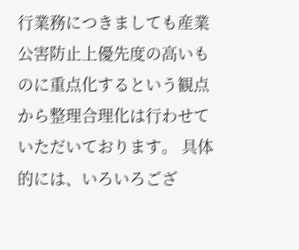行業務につきましても産業公害防止上優先度の高いものに重点化するという観点から整理合理化は行わせていただいております。 具体的には、いろいろござ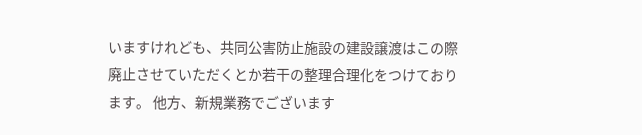いますけれども、共同公害防止施設の建設譲渡はこの際廃止させていただくとか若干の整理合理化をつけております。 他方、新規業務でございます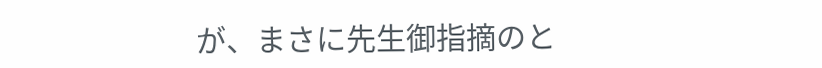が、まさに先生御指摘のと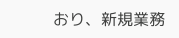おり、新規業務